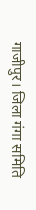गाजीपुर। जिला गंगा समिति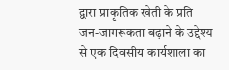द्वारा प्राकृतिक खेती के प्रति जन-जागरूकता बढ़ाने के उद्देश्य से एक दिवसीय कार्यशाला का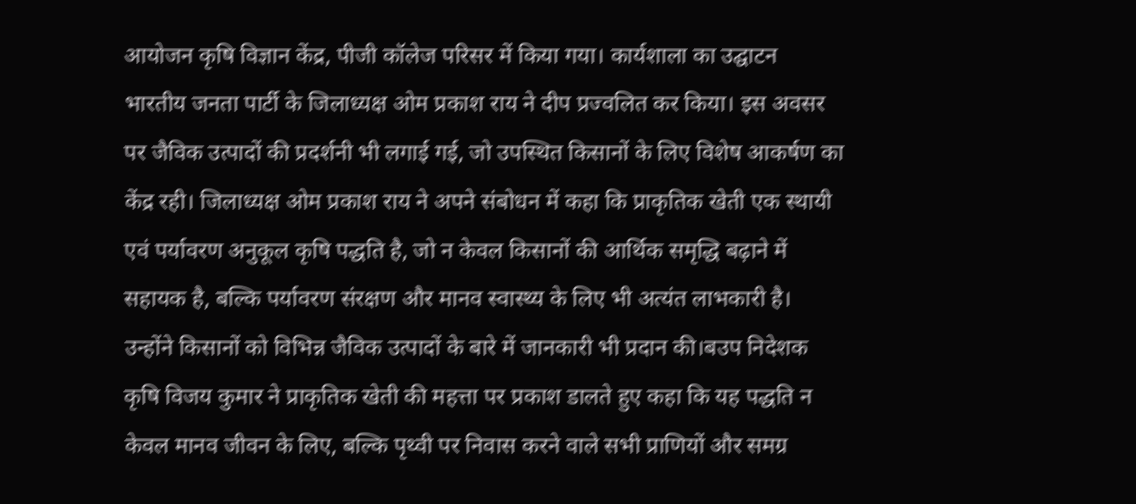आयोजन कृषि विज्ञान केंद्र, पीजी कॉलेज परिसर में किया गया। कार्यशाला का उद्घाटन भारतीय जनता पार्टी के जिलाध्यक्ष ओम प्रकाश राय ने दीप प्रज्वलित कर किया। इस अवसर पर जैविक उत्पादों की प्रदर्शनी भी लगाई गई, जो उपस्थित किसानों के लिए विशेष आकर्षण का केंद्र रही। जिलाध्यक्ष ओम प्रकाश राय ने अपने संबोधन में कहा कि प्राकृतिक खेती एक स्थायी एवं पर्यावरण अनुकूल कृषि पद्धति है, जो न केवल किसानों की आर्थिक समृद्धि बढ़ाने में सहायक है, बल्कि पर्यावरण संरक्षण और मानव स्वास्थ्य के लिए भी अत्यंत लाभकारी है। उन्होंने किसानों को विभिन्न जैविक उत्पादों के बारे में जानकारी भी प्रदान की।बउप निदेशक कृषि विजय कुमार ने प्राकृतिक खेती की महत्ता पर प्रकाश डालते हुए कहा कि यह पद्धति न केवल मानव जीवन के लिए, बल्कि पृथ्वी पर निवास करने वाले सभी प्राणियों और समग्र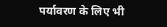पर्यावरण के लिए भी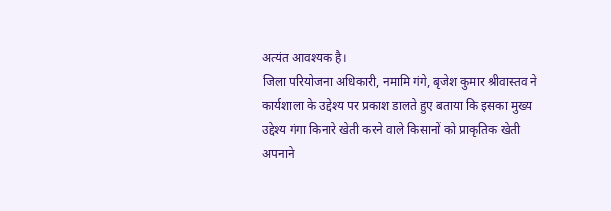अत्यंत आवश्यक है।
जिला परियोजना अधिकारी, नमामि गंगे, बृजेश कुमार श्रीवास्तव ने कार्यशाला के उद्देश्य पर प्रकाश डालते हुए बताया कि इसका मुख्य उद्देश्य गंगा किनारे खेती करने वाले किसानों को प्राकृतिक खेती अपनाने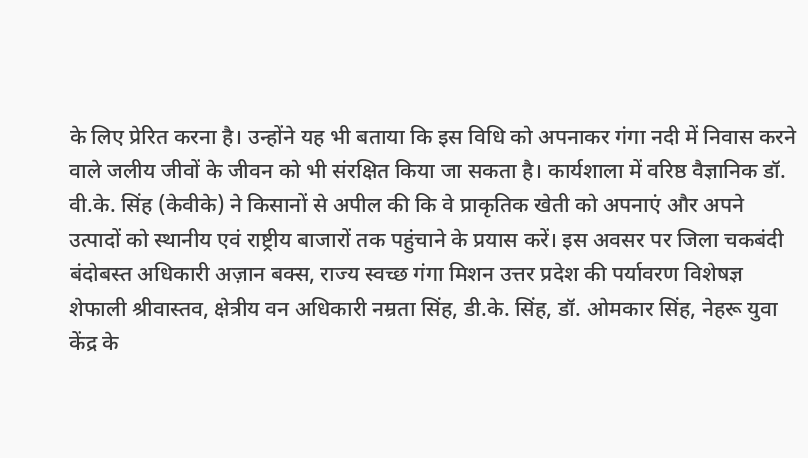के लिए प्रेरित करना है। उन्होंने यह भी बताया कि इस विधि को अपनाकर गंगा नदी में निवास करने वाले जलीय जीवों के जीवन को भी संरक्षित किया जा सकता है। कार्यशाला में वरिष्ठ वैज्ञानिक डॉ. वी.के. सिंह (केवीके) ने किसानों से अपील की कि वे प्राकृतिक खेती को अपनाएं और अपने उत्पादों को स्थानीय एवं राष्ट्रीय बाजारों तक पहुंचाने के प्रयास करें। इस अवसर पर जिला चकबंदी बंदोबस्त अधिकारी अज़ान बक्स, राज्य स्वच्छ गंगा मिशन उत्तर प्रदेश की पर्यावरण विशेषज्ञ शेफाली श्रीवास्तव, क्षेत्रीय वन अधिकारी नम्रता सिंह, डी.के. सिंह, डॉ. ओमकार सिंह, नेहरू युवा केंद्र के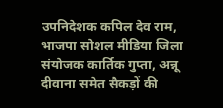उपनिदेशक कपिल देव राम, भाजपा सोशल मीडिया जिला संयोजक कार्तिक गुप्ता, अन्नू दीवाना समेत सैकड़ों की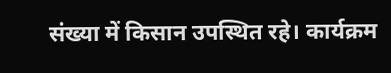संख्या में किसान उपस्थित रहे। कार्यक्रम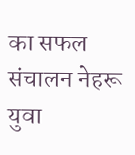का सफल संचालन नेहरू युवा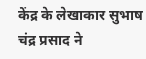केंद्र के लेखाकार सुभाष चंद्र प्रसाद ने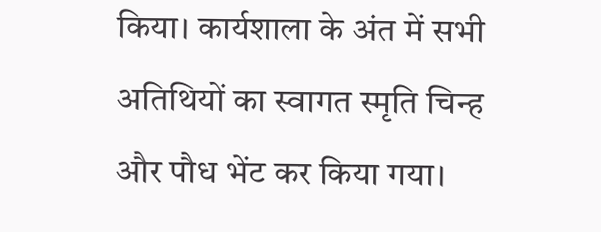किया। कार्यशाला के अंत में सभी अतिथियों का स्वागत स्मृति चिन्ह और पौध भेंट कर किया गया।